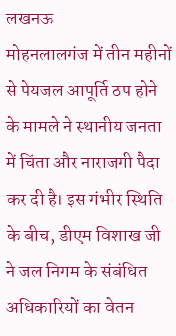लखनऊ
मोहनलालगंज में तीन महीनों से पेयजल आपूर्ति ठप होने के मामले ने स्थानीय जनता में चिंता और नाराजगी पैदा कर दी है। इस गंभीर स्थिति के बीच, डीएम विशाख जी ने जल निगम के संबंधित अधिकारियों का वेतन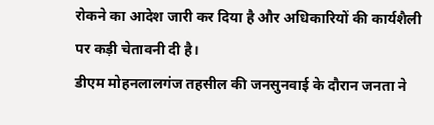रोकने का आदेश जारी कर दिया है और अधिकारियों की कार्यशैली पर कड़ी चेतावनी दी है।
डीएम मोहनलालगंज तहसील की जनसुनवाई के दौरान जनता ने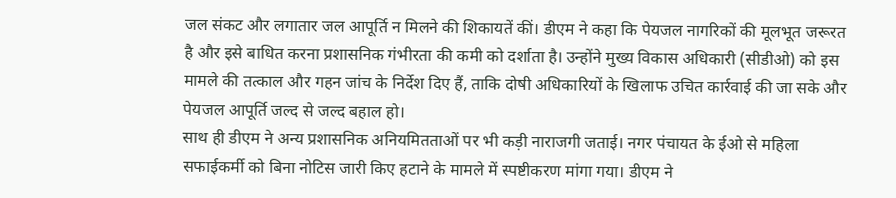जल संकट और लगातार जल आपूर्ति न मिलने की शिकायतें कीं। डीएम ने कहा कि पेयजल नागरिकों की मूलभूत जरूरत है और इसे बाधित करना प्रशासनिक गंभीरता की कमी को दर्शाता है। उन्होंने मुख्य विकास अधिकारी (सीडीओ) को इस मामले की तत्काल और गहन जांच के निर्देश दिए हैं, ताकि दोषी अधिकारियों के खिलाफ उचित कार्रवाई की जा सके और पेयजल आपूर्ति जल्द से जल्द बहाल हो।
साथ ही डीएम ने अन्य प्रशासनिक अनियमितताओं पर भी कड़ी नाराजगी जताई। नगर पंचायत के ईओ से महिला सफाईकर्मी को बिना नोटिस जारी किए हटाने के मामले में स्पष्टीकरण मांगा गया। डीएम ने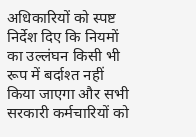अधिकारियों को स्पष्ट निर्देश दिए कि नियमों का उल्लंघन किसी भी रूप में बर्दाश्त नहीं किया जाएगा और सभी सरकारी कर्मचारियों को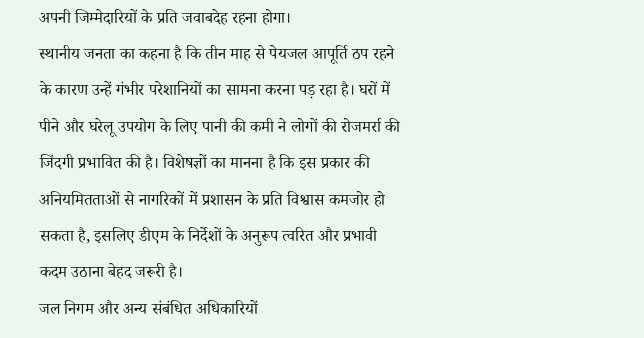अपनी जिम्मेदारियों के प्रति जवाबदेह रहना होगा।
स्थानीय जनता का कहना है कि तीन माह से पेयजल आपूर्ति ठप रहने के कारण उन्हें गंभीर परेशानियों का सामना करना पड़ रहा है। घरों में पीने और घरेलू उपयोग के लिए पानी की कमी ने लोगों की रोजमर्रा की जिंदगी प्रभावित की है। विशेषज्ञों का मानना है कि इस प्रकार की अनियमितताओं से नागरिकों में प्रशासन के प्रति विश्वास कमजोर हो सकता है, इसलिए डीएम के निर्देशों के अनुरूप त्वरित और प्रभावी कदम उठाना बेहद जरूरी है।
जल निगम और अन्य संबंधित अधिकारियों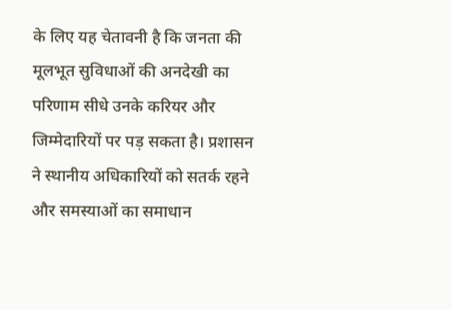के लिए यह चेतावनी है कि जनता की मूलभूत सुविधाओं की अनदेखी का परिणाम सीधे उनके करियर और जिम्मेदारियों पर पड़ सकता है। प्रशासन ने स्थानीय अधिकारियों को सतर्क रहने और समस्याओं का समाधान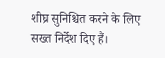शीघ्र सुनिश्चित करने के लिए सख्त निर्देश दिए हैं।